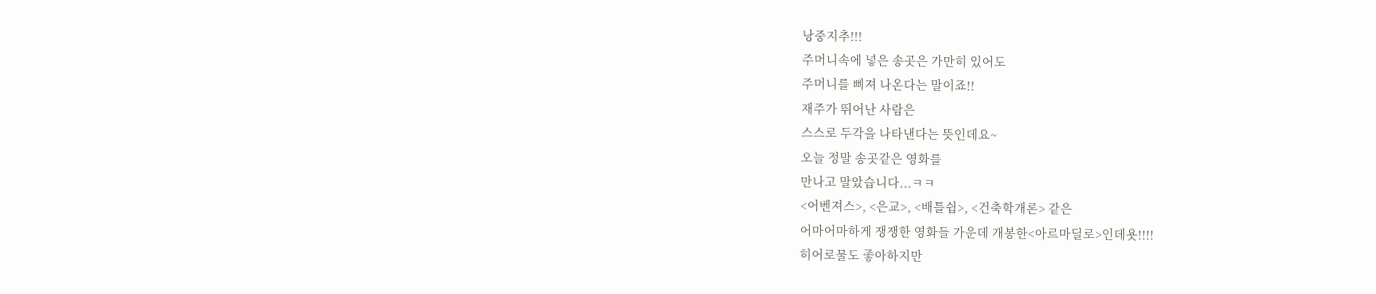낭중지추!!!
주머니속에 넣은 송곳은 가만히 있어도
주머니를 삐져 나온다는 말이죠!!
재주가 뛰어난 사람은
스스로 두각을 나타낸다는 뜻인데요~
오늘 정말 송곳같은 영화를
만나고 말았습니다...ㅋㅋ
<어벤져스>, <은교>, <배틀쉽>, <건축학개론> 같은
어마어마하게 쟁쟁한 영화들 가운데 개봉한<아르마딜로>인데욧!!!!
히어로물도 좋아하지만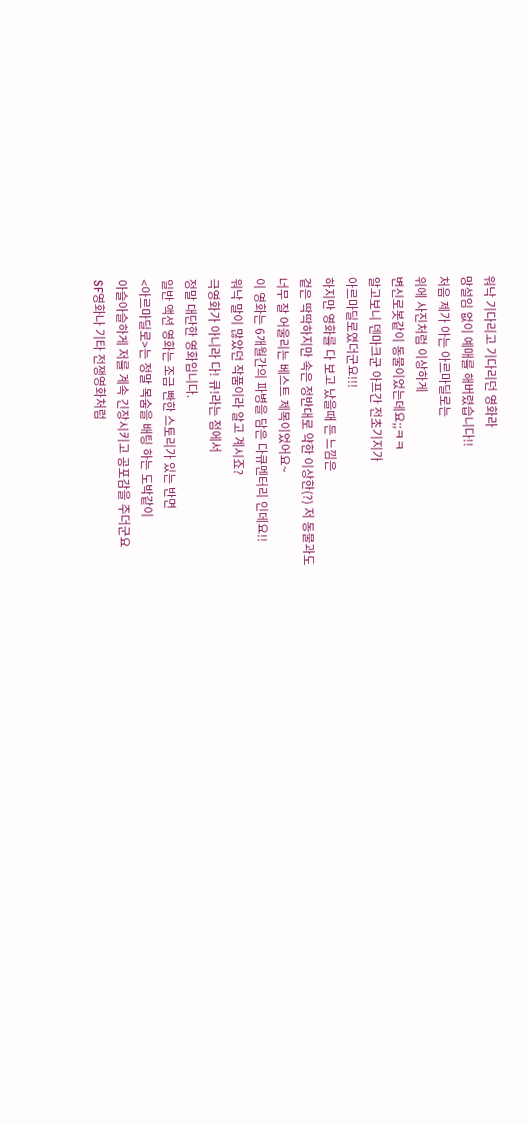워낙 기다리고 기다리던 영화라
망설임 없이 예매를 해버렸습니다!!
처음 제가 아는 아르마딜로는
위에 사진처럼 이상하게
변신로봇같이 동물이었는데요;;ㅋㅋ
알고보니 덴마크군 아프간 전초기지가
아르마딜로였더군요!!!
하지만 영화를 다 보고 났을때 든 느낌은
겉은 딱딱하지만 속은 정반대로 약한 이상한(?) 저 동물과도
너무 잘 어울리는 베스트 제목이었어요~
이 영화는 6개월간의 파병을 담은 다큐멘터리 인데요!!
워낙 말이 많았던 작품이라 알고 계시죠?
극영화가 아니라 다! 큐!라는 점에서
정말 대단한 영화입니다.
일반 액션 영화는 조금 빤한 스토리가 있는 반면
<아르마딜로>는 정말 목숨을 배팅 하는 도박같이
아슬아슬하게 저를 계속 긴장시키고 공포감을 주더군요
SF영화나 기타 전쟁영화처럼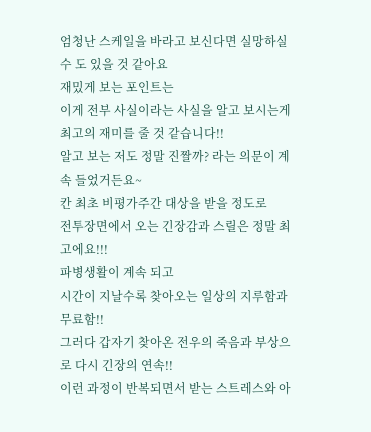엄청난 스케일을 바라고 보신다면 실망하실 수 도 있을 것 같아요
재밌게 보는 포인트는
이게 전부 사실이라는 사실을 알고 보시는게
최고의 재미를 줄 것 같습니다!!
알고 보는 저도 정말 진짤까? 라는 의문이 계속 들었거든요~
칸 최초 비평가주간 대상을 받을 정도로
전투장면에서 오는 긴장감과 스릴은 정말 최고에요!!!
파병생활이 계속 되고
시간이 지날수록 찾아오는 일상의 지루함과 무료함!!
그러다 갑자기 찾아온 전우의 죽음과 부상으로 다시 긴장의 연속!!
이런 과정이 반복되면서 받는 스트레스와 아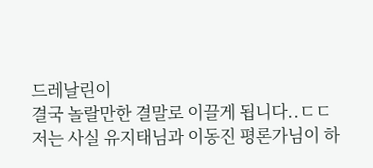드레날린이
결국 놀랄만한 결말로 이끌게 됩니다..ㄷㄷ
저는 사실 유지태님과 이동진 평론가님이 하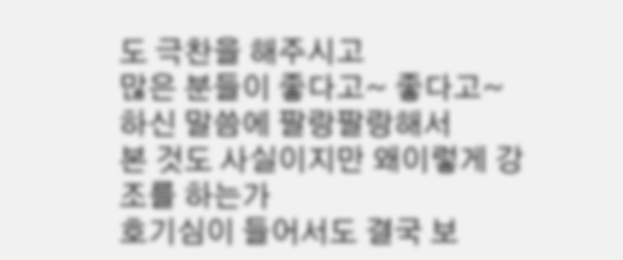도 극찬을 해주시고
많은 분들이 좋다고~ 좋다고~ 하신 말씀에 팔랑팔랑해서
본 것도 사실이지만 왜이렇게 강조를 하는가
호기심이 들어서도 결국 보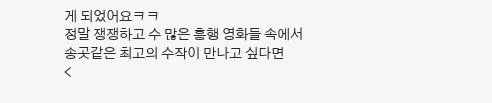게 되었어요ㅋㅋ
정말 쟁쟁하고 수 많은 흥행 영화들 속에서
송곳같은 최고의 수작이 만나고 싶다면
<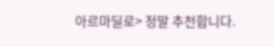아르마딜로> 정말 추천합니다.